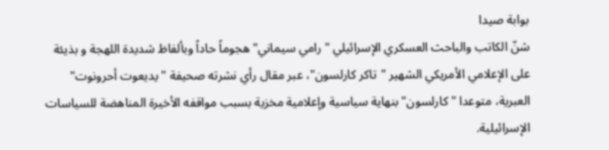بوابة صيدا
شنّ الكاتب والباحث العسكري الإسرائيلي "رامي سيماني" هجوماً حاداً وبألفاظ شديدة اللهجة و بذيئة على الإعلامي الأمريكي الشهير "تاكر كارلسون"، عبر مقال رأي نشرته صحيفة "يديعوت أحرونوت" العبرية، متوعدا "كارلسون" بنهاية سياسية وإعلامية مخزية بسبب مواقفه الأخيرة المناهضة للسياسات الإسرائيلية.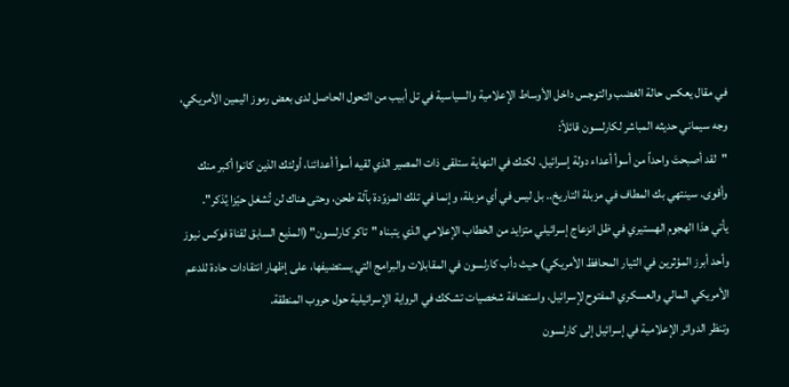في مقال يعكس حالة الغضب والتوجس داخل الأوساط الإعلامية والسياسية في تل أبيب من التحول الحاصل لدى بعض رموز اليمين الأمريكي، وجه سيماني حديثه المباشر لكارلسون قائلاً:
"لقد أصبحتَ واحداً من أسوأ أعداء دولة إسرائيل. لكنك في النهاية ستلقى ذات المصير الذي لقيه أسوأ أعدائنا، أولئك الذين كانوا أكبر منك وأقوى. سينتهي بك المطاف في مزبلة التاريخ.. بل ليس في أي مزبلة، وإنما في تلك المزوّدة بآلة طحن، وحتى هناك لن تُشغل حيّزا يُذكر".
يأتي هذا الهجوم الهستيري في ظل انزعاج إسرائيلي متزايد من الخطاب الإعلامي الذي يتبناه "تاكر كارلسون" (المذيع السابق لقناة فوكس نيوز وأحد أبرز المؤثرين في التيار المحافظ الأمريكي) حيث دأب كارلسون في المقابلات والبرامج التي يستضيفها، على إظهار انتقادات حادة للدعم الأمريكي المالي والعسكري المفتوح لإسرائيل، واستضافة شخصيات تشكك في الرواية الإسرائيلية حول حروب المنطقة.
وتنظر الدوائر الإعلامية في إسرائيل إلى كارلسون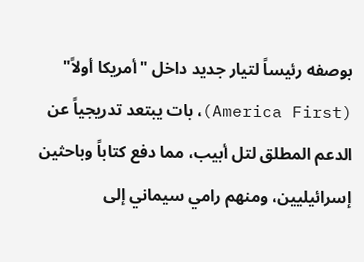بوصفه رئيساً لتيار جديد داخل "أمريكا أولاً" (America First)، بات يبتعد تدريجياً عن الدعم المطلق لتل أبيب، مما دفع كتاباً وباحثين إسرائيليين، ومنهم رامي سيماني إلى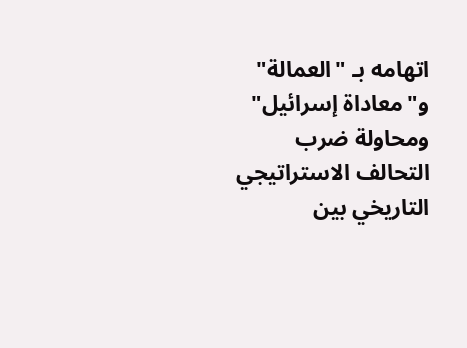اتهامه بـ "العمالة" و"معاداة إسرائيل" ومحاولة ضرب التحالف الاستراتيجي التاريخي بين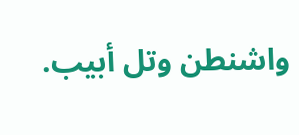واشنطن وتل أبيب.